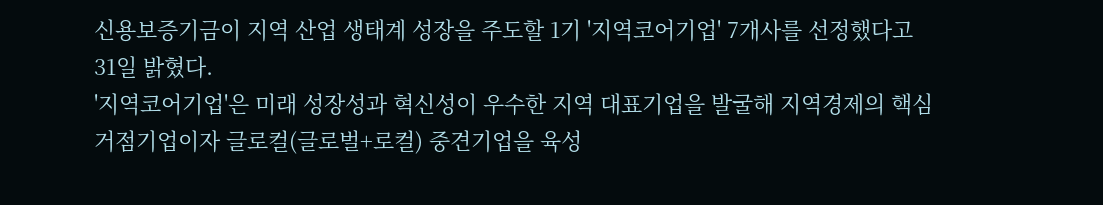신용보증기금이 지역 산업 생태계 성장을 주도할 1기 '지역코어기업' 7개사를 선정했다고 31일 밝혔다.
'지역코어기업'은 미래 성장성과 혁신성이 우수한 지역 대표기업을 발굴해 지역경제의 핵심 거점기업이자 글로컬(글로벌+로컬) 중견기업을 육성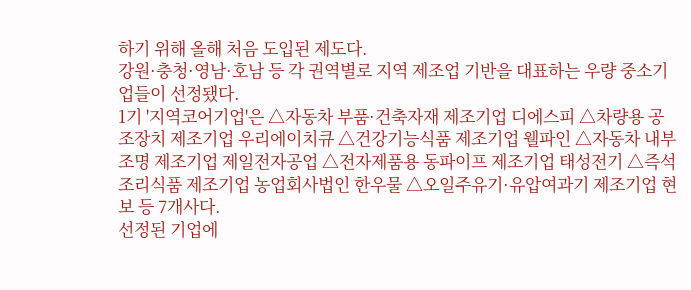하기 위해 올해 처음 도입된 제도다.
강원·충청·영남·호남 등 각 권역별로 지역 제조업 기반을 대표하는 우량 중소기업들이 선정됐다.
1기 '지역코어기업'은 △자동차 부품·건축자재 제조기업 디에스피 △차량용 공조장치 제조기업 우리에이치큐 △건강기능식품 제조기업 웰파인 △자동차 내부조명 제조기업 제일전자공업 △전자제품용 동파이프 제조기업 태성전기 △즉석조리식품 제조기업 농업회사법인 한우물 △오일주유기·유압여과기 제조기업 현보 등 7개사다.
선정된 기업에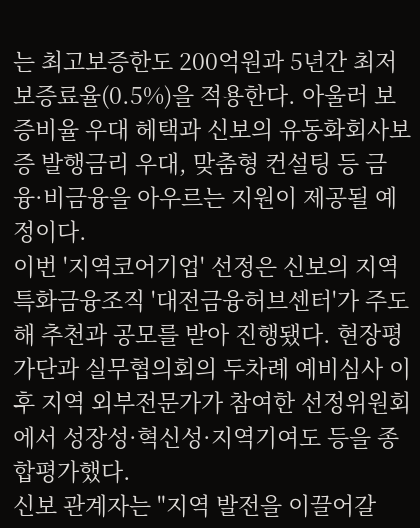는 최고보증한도 200억원과 5년간 최저 보증료율(0.5%)을 적용한다. 아울러 보증비율 우대 헤택과 신보의 유동화회사보증 발행금리 우대, 맞춤형 컨설팅 등 금융·비금융을 아우르는 지원이 제공될 예정이다.
이번 '지역코어기업' 선정은 신보의 지역 특화금융조직 '대전금융허브센터'가 주도해 추천과 공모를 받아 진행됐다. 현장평가단과 실무협의회의 두차례 예비심사 이후 지역 외부전문가가 참여한 선정위원회에서 성장성·혁신성·지역기여도 등을 종합평가했다.
신보 관계자는 "지역 발전을 이끌어갈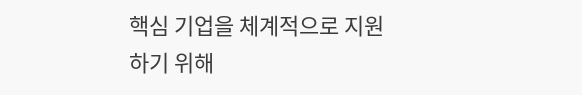핵심 기업을 체계적으로 지원하기 위해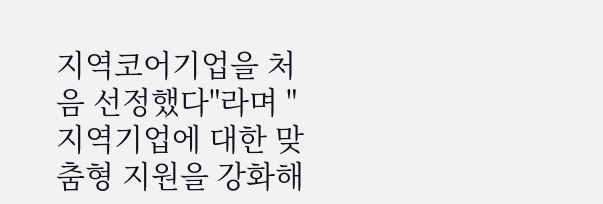지역코어기업을 처음 선정했다"라며 "지역기업에 대한 맞춤형 지원을 강화해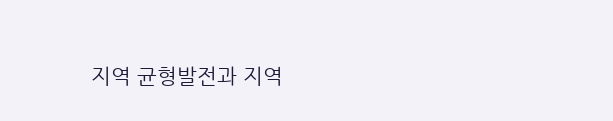지역 균형발전과 지역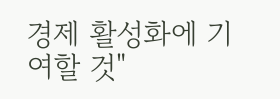경제 활성화에 기여할 것"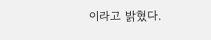이라고 밝혔다.